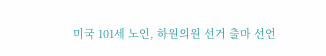미국 101세 노인, 하원의원 선거 출마 선언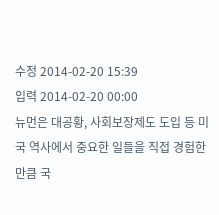수정 2014-02-20 15:39
입력 2014-02-20 00:00
뉴먼은 대공황, 사회보장제도 도입 등 미국 역사에서 중요한 일들을 직접 경험한 만큼 국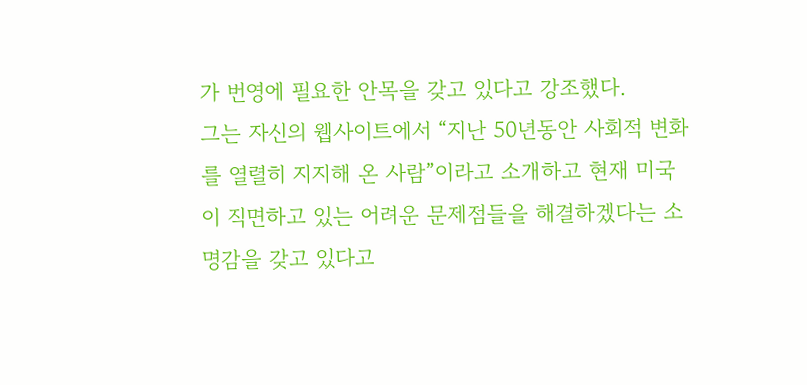가 번영에 필요한 안목을 갖고 있다고 강조했다.
그는 자신의 웹사이트에서 “지난 50년동안 사회적 변화를 열렬히 지지해 온 사람”이라고 소개하고 현재 미국이 직면하고 있는 어려운 문제점들을 해결하겠다는 소명감을 갖고 있다고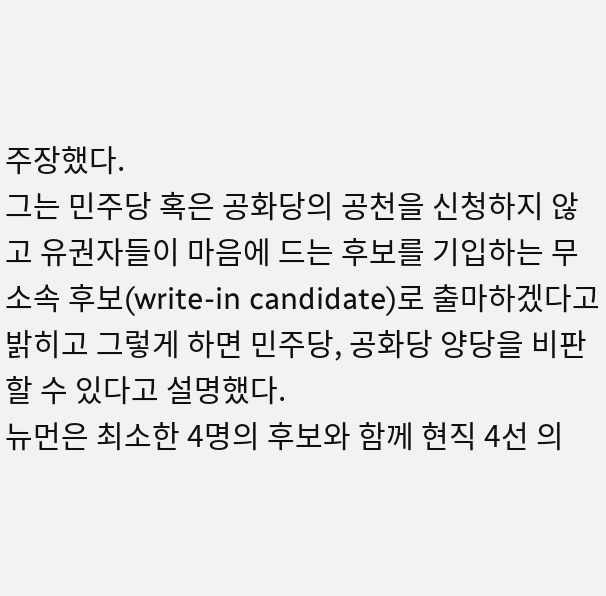주장했다.
그는 민주당 혹은 공화당의 공천을 신청하지 않고 유권자들이 마음에 드는 후보를 기입하는 무소속 후보(write-in candidate)로 출마하겠다고 밝히고 그렇게 하면 민주당, 공화당 양당을 비판할 수 있다고 설명했다.
뉴먼은 최소한 4명의 후보와 함께 현직 4선 의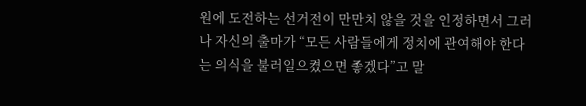원에 도전하는 선거전이 만만치 않을 것을 인정하면서 그러나 자신의 출마가 “모든 사람들에게 정치에 관여해야 한다는 의식을 불러일으켰으면 좋겠다”고 말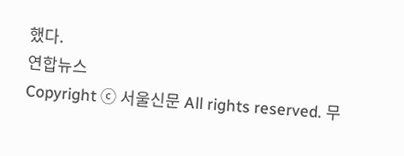했다.
연합뉴스
Copyright ⓒ 서울신문 All rights reserved. 무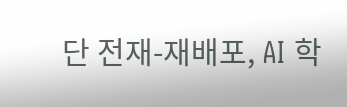단 전재-재배포, AI 학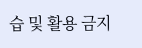습 및 활용 금지